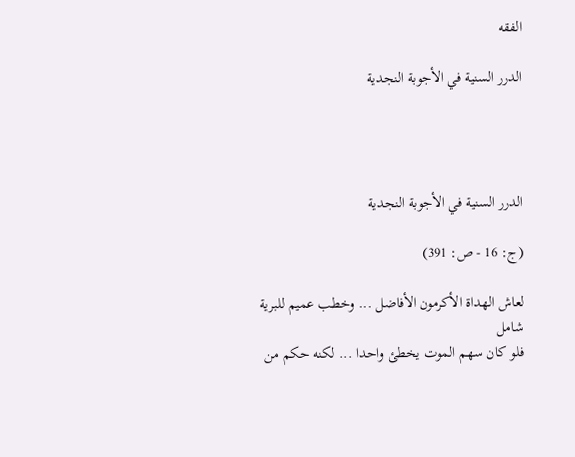الفقه

الدرر السنية في الأجوبة النجدية




الدرر السنية في الأجوبة النجدية

(ج: 16 - ص: 391)

لعاش الهداة الأكرمون الأفاضل ... وخطب عميم للبرية شامل
فلو كان سهم الموت يخطئ واحدا ... لكنه حكم من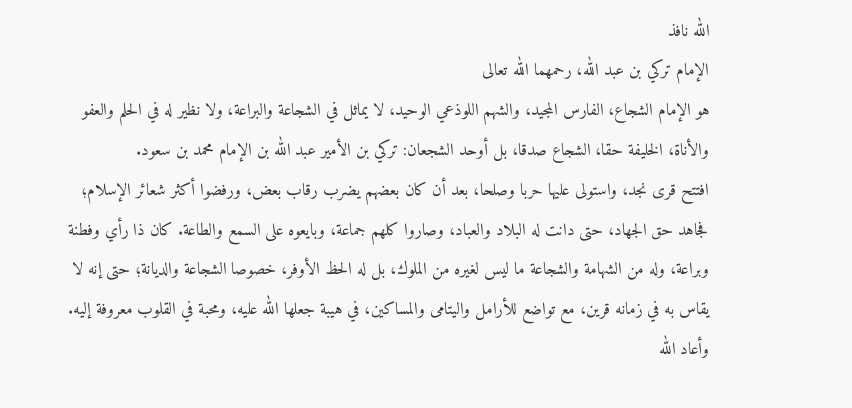الله نافذ
الإمام تركي بن عبد الله، رحمهما الله تعالى
هو الإمام الشجاع، الفارس المجيد، والشهم اللوذعي الوحيد، لا يماثل في الشجاعة والبراعة، ولا نظير له في الحلم والعفو والأناة، الخليفة حقا، الشجاع صدقا، بل أوحد الشجعان: تركي بن الأمير عبد الله بن الإمام محمد بن سعود.
افتتح قرى نجد، واستولى عليها حربا وصلحا، بعد أن كان بعضهم يضرب رقاب بعض، ورفضوا أكثر شعائر الإسلام؛ فجاهد حق الجهاد، حتى دانت له البلاد والعباد، وصاروا كلهم جماعة، وبايعوه على السمع والطاعة. كان ذا رأي وفطنة وبراعة، وله من الشهامة والشجاعة ما ليس لغيره من الملوك، بل له الحظ الأوفر، خصوصا الشجاعة والديانة؛ حتى إنه لا يقاس به في زمانه قرين، مع تواضع للأرامل واليتامى والمساكين، في هيبة جعلها الله عليه، ومحبة في القلوب معروفة إليه. وأعاد الله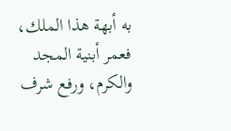به أبهة هذا الملك، فعمر أبنية المجد والكرم، ورفع شرف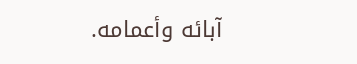آبائه وأعمامه.